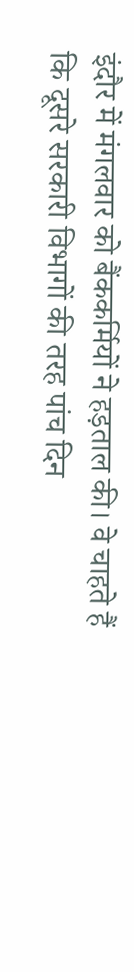इंदौर में मंगलवार को बैंककर्मियों ने हड़ताल की। वे चाहते हैं कि दूसरे सरकारी विभागों की तरह पांच दिन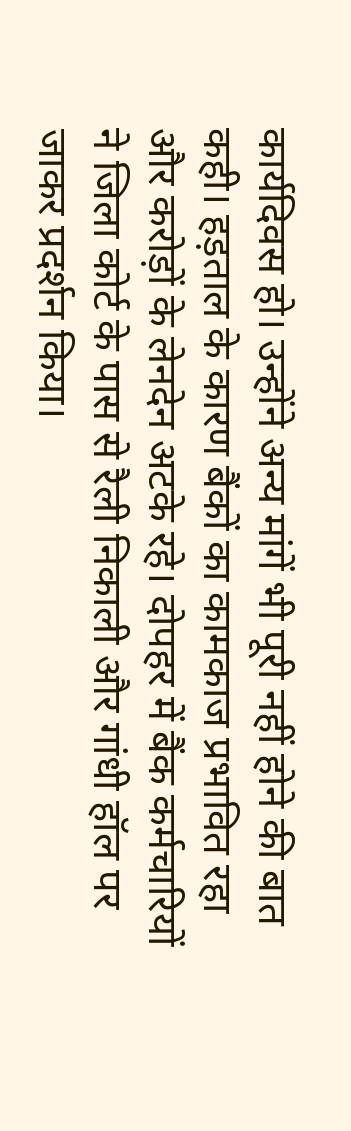कार्यदिवस हो। उन्होंने अन्य मांगें भी पूरी नहीं होने की बात कही। हड़ताल के कारण बैंकों का कामकाज प्रभावित रहा और करोड़ों के लेनदेन अटके रहे। दोपहर में बैंक कर्मचारियों ने जिला कोर्ट के पास से रैली निकाली और गांधी हॉल पर जाकर प्रदर्शन किया।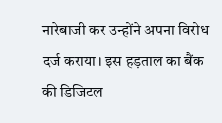नारेबाजी कर उन्होंने अपना विरोध दर्ज कराया। इस हड़ताल का बैंक की डिजिटल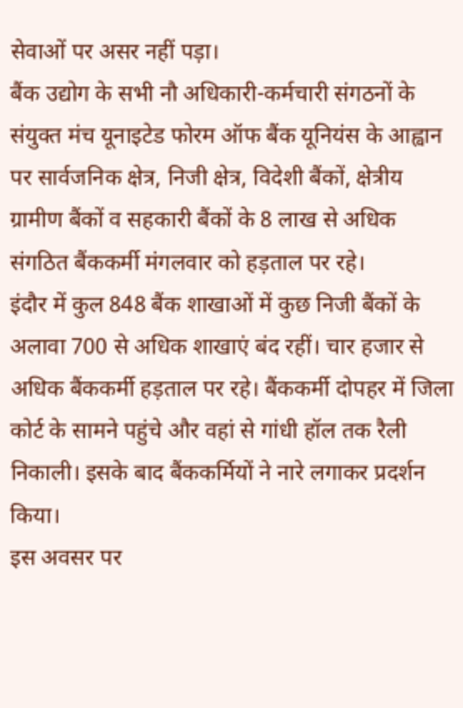सेवाओं पर असर नहीं पड़ा।
बैंक उद्योग के सभी नौ अधिकारी-कर्मचारी संगठनों के संयुक्त मंच यूनाइटेड फोरम ऑफ बैंक यूनियंस के आह्वान पर सार्वजनिक क्षेत्र, निजी क्षेत्र, विदेशी बैंकों, क्षेत्रीय ग्रामीण बैंकों व सहकारी बैंकों के 8 लाख से अधिक संगठित बैंककर्मी मंगलवार को हड़ताल पर रहे।
इंदौर में कुल 848 बैंक शाखाओं में कुछ निजी बैंकों के अलावा 700 से अधिक शाखाएं बंद रहीं। चार हजार से अधिक बैंककर्मी हड़ताल पर रहे। बैंककर्मी दोपहर में जिला कोर्ट के सामने पहुंचे और वहां से गांधी हॉल तक रैली निकाली। इसके बाद बैंककर्मियों ने नारे लगाकर प्रदर्शन किया।
इस अवसर पर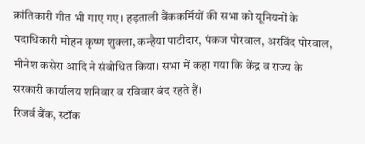क्रांतिकारी गीत भी गाए गए। हड़ताली बैंककर्मियों की सभा को यूनियनों के पदाधिकारी मोहन कृष्ण शुक्ला, कन्हैया पाटीदार, पंकज पोरवाल, अरविंद पोरवाल, मीनेश कसेरा आदि ने संबोधित किया। सभा में कहा गया कि केंद्र व राज्य के सरकारी कार्यालय शनिवार व रविवार बंद रहते हैं।
रिजर्व बैंक, स्टॉक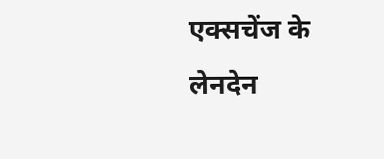एक्सचेंज के लेनदेन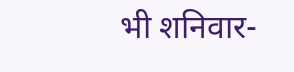भी शनिवार-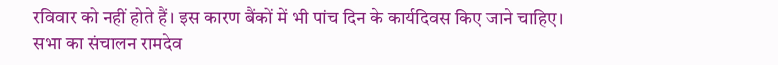रविवार को नहीं होते हैं। इस कारण बैंकों में भी पांच दिन के कार्यदिवस किए जाने चाहिए। सभा का संचालन रामदेव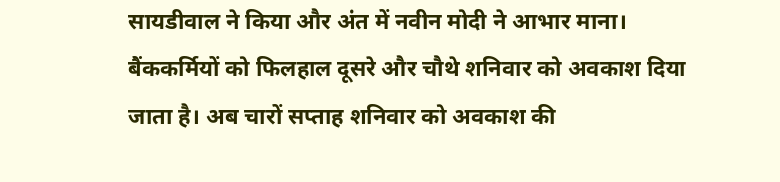सायडीवाल ने किया और अंत में नवीन मोदी ने आभार माना। बैंककर्मियों को फिलहाल दूसरे और चौथे शनिवार को अवकाश दिया जाता है। अब चारों सप्ताह शनिवार को अवकाश की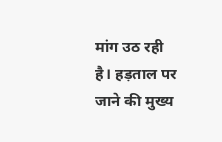मांग उठ रही है। हड़ताल पर जाने की मुख्य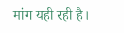मांग यही रही है।